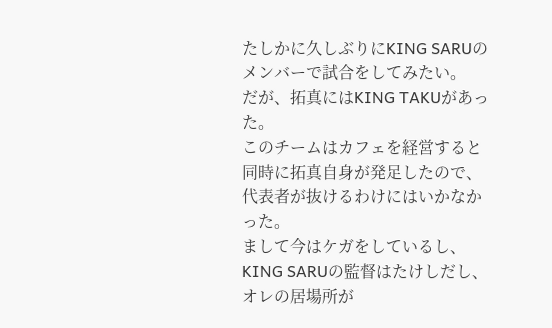たしかに久しぶりにKING SARUのメンバーで試合をしてみたい。
だが、拓真にはKING TAKUがあった。
このチームはカフェを経営すると同時に拓真自身が発足したので、代表者が抜けるわけにはいかなかった。
まして今はケガをしているし、KING SARUの監督はたけしだし、オレの居場所が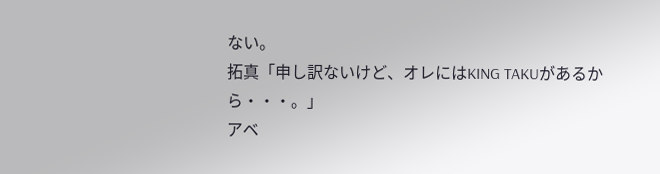ない。
拓真「申し訳ないけど、オレにはKING TAKUがあるから・・・。」
アベ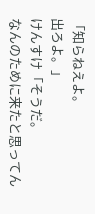「知らねえよ。
出ろよ。」
けんすけ「そうだ。
なんのために来たと思ってん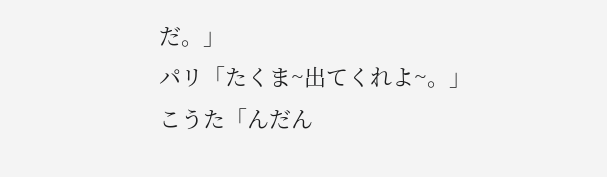だ。」
パリ「たくま~出てくれよ~。」
こうた「んだん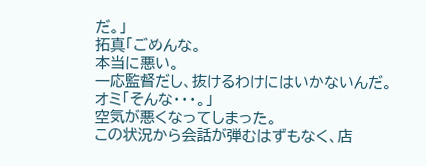だ。」
拓真「ごめんな。
本当に悪い。
一応監督だし、抜けるわけにはいかないんだ。
オミ「そんな・・・。」
空気が悪くなってしまった。
この状況から会話が弾むはずもなく、店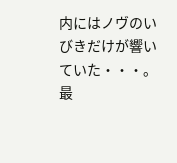内にはノヴのいびきだけが響いていた・・・。
最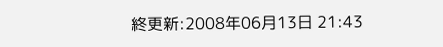終更新:2008年06月13日 21:43